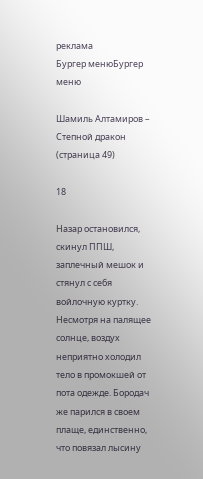реклама
Бургер менюБургер меню

Шамиль Алтамиров – Степной дракон (страница 49)

18

Назар остановился, скинул ППШ, заплечный мешок и стянул с себя войлочную куртку. Несмотря на палящее солнце, воздух неприятно холодил тело в промокшей от пота одежде. Бородач же парился в своем плаще, единственно, что повязал лысину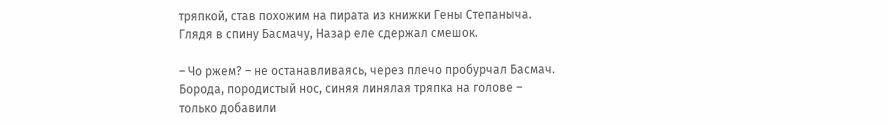тряпкой, став похожим на пирата из книжки Гены Степаныча. Глядя в спину Басмачу, Назар еле сдержал смешок.

– Чо ржем? – не останавливаясь, через плечо пробурчал Басмач. Борода, породистый нос, синяя линялая тряпка на голове – только добавили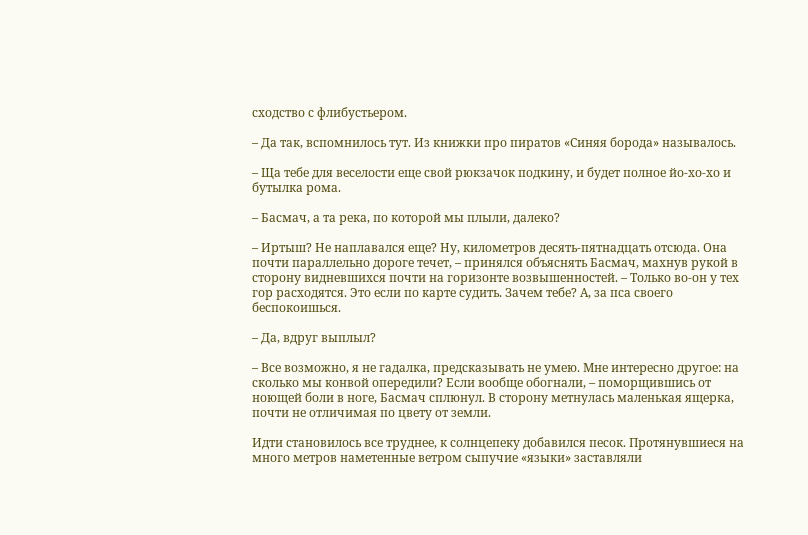сходство с флибустьером.

– Да так, вспомнилось тут. Из книжки про пиратов «Синяя борода» называлось.

– Ща тебе для веселости еще свой рюкзачок подкину, и будет полное йо-хо-хо и бутылка рома.

– Басмач, а та река, по которой мы плыли, далеко?

– Иртыш? Не наплавался еще? Ну, километров десять-пятнадцать отсюда. Она почти параллельно дороге течет, – принялся объяснять Басмач, махнув рукой в сторону видневшихся почти на горизонте возвышенностей. – Только во-он у тех гор расходятся. Это если по карте судить. Зачем тебе? А, за пса своего беспокоишься.

– Да, вдруг выплыл?

– Все возможно, я не гадалка, предсказывать не умею. Мне интересно другое: на сколько мы конвой опередили? Если вообще обогнали, – поморщившись от ноющей боли в ноге, Басмач сплюнул. В сторону метнулась маленькая ящерка, почти не отличимая по цвету от земли.

Идти становилось все труднее, к солнцепеку добавился песок. Протянувшиеся на много метров наметенные ветром сыпучие «языки» заставляли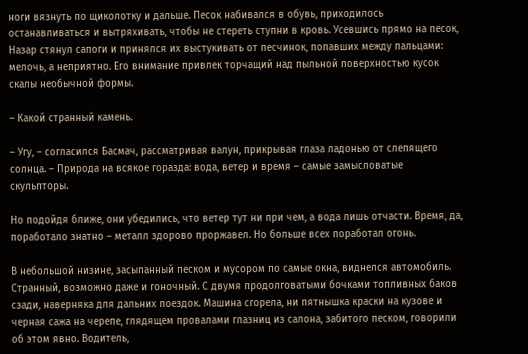ноги вязнуть по щиколотку и дальше. Песок набивался в обувь, приходилось останавливаться и вытряхивать, чтобы не стереть ступни в кровь. Усевшись прямо на песок, Назар стянул сапоги и принялся их выстукивать от песчинок, попавших между пальцами: мелочь, а неприятно. Его внимание привлек торчащий над пыльной поверхностью кусок скалы необычной формы.

– Какой странный камень.

– Угу, – согласился Басмач, рассматривая валун, прикрывая глаза ладонью от слепящего солнца. – Природа на всякое горазда: вода, ветер и время – самые замысловатые скульпторы.

Но подойдя ближе, они убедились, что ветер тут ни при чем, а вода лишь отчасти. Время, да, поработало знатно – металл здорово проржавел. Но больше всех поработал огонь.

В небольшой низине, засыпанный песком и мусором по самые окна, виднелся автомобиль. Странный, возможно даже и гоночный. С двумя продолговатыми бочками топливных баков сзади, наверняка для дальних поездок. Машина сгорела, ни пятнышка краски на кузове и черная сажа на черепе, глядящем провалами глазниц из салона, забитого песком, говорили об этом явно. Водитель,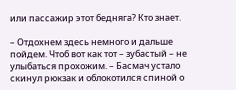или пассажир этот бедняга? Кто знает.

– Отдохнем здесь немного и дальше пойдем. Чтоб вот как тот – зубастый – не улыбаться прохожим. – Басмач устало скинул рюкзак и облокотился спиной о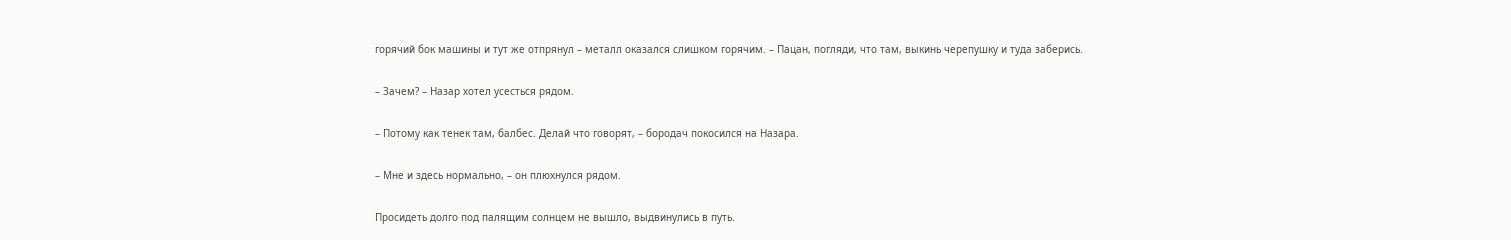горячий бок машины и тут же отпрянул – металл оказался слишком горячим. – Пацан, погляди, что там, выкинь черепушку и туда заберись.

– Зачем? – Назар хотел усесться рядом.

– Потому как тенек там, балбес. Делай что говорят, – бородач покосился на Назара.

– Мне и здесь нормально, – он плюхнулся рядом.

Просидеть долго под палящим солнцем не вышло, выдвинулись в путь.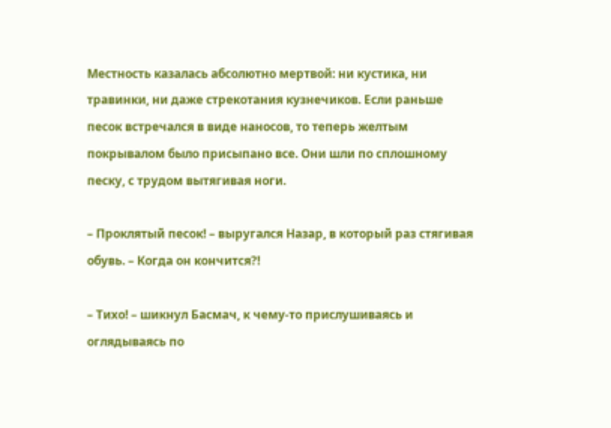Местность казалась абсолютно мертвой: ни кустика, ни травинки, ни даже стрекотания кузнечиков. Если раньше песок встречался в виде наносов, то теперь желтым покрывалом было присыпано все. Они шли по сплошному песку, с трудом вытягивая ноги.

– Проклятый песок! – выругался Назар, в который раз стягивая обувь. – Когда он кончится?!

– Тихо! – шикнул Басмач, к чему-то прислушиваясь и оглядываясь по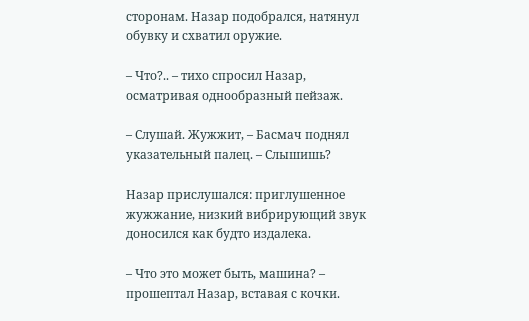сторонам. Назар подобрался, натянул обувку и схватил оружие.

– Что?.. – тихо спросил Назар, осматривая однообразный пейзаж.

– Слушай. Жужжит, – Басмач поднял указательный палец. – Слышишь?

Назар прислушался: приглушенное жужжание, низкий вибрирующий звук доносился как будто издалека.

– Что это может быть, машина? – прошептал Назар, вставая с кочки.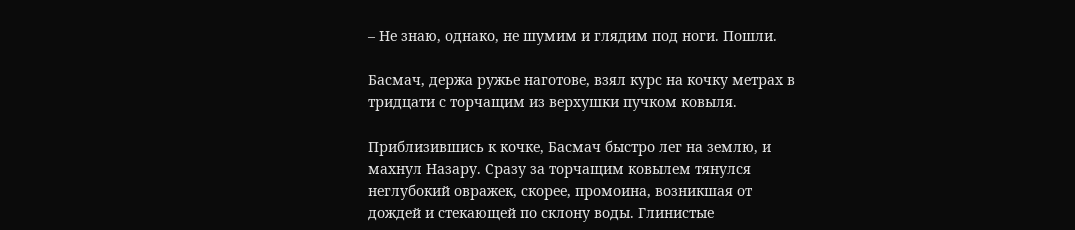– Не знаю, однако, не шумим и глядим под ноги. Пошли.

Басмач, держа ружье наготове, взял курс на кочку метрах в тридцати с торчащим из верхушки пучком ковыля.

Приблизившись к кочке, Басмач быстро лег на землю, и махнул Назару. Сразу за торчащим ковылем тянулся неглубокий овражек, скорее, промоина, возникшая от дождей и стекающей по склону воды. Глинистые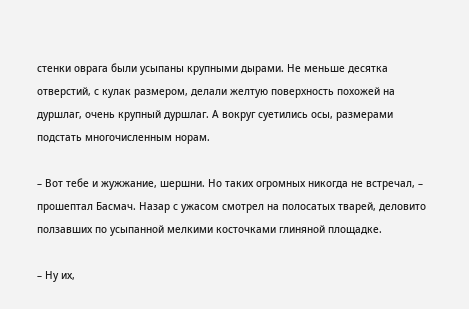стенки оврага были усыпаны крупными дырами. Не меньше десятка отверстий, с кулак размером, делали желтую поверхность похожей на дуршлаг, очень крупный дуршлаг. А вокруг суетились осы, размерами подстать многочисленным норам.

– Вот тебе и жужжание, шершни. Но таких огромных никогда не встречал, – прошептал Басмач. Назар с ужасом смотрел на полосатых тварей, деловито ползавших по усыпанной мелкими косточками глиняной площадке.

– Ну их,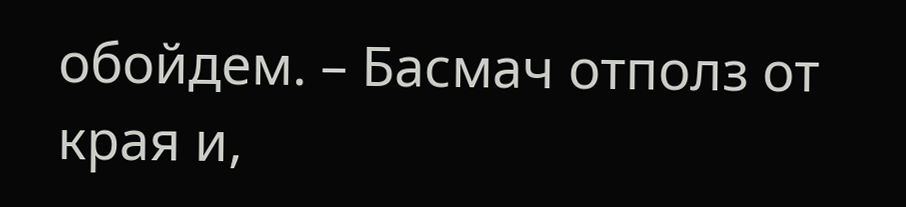обойдем. – Басмач отполз от края и,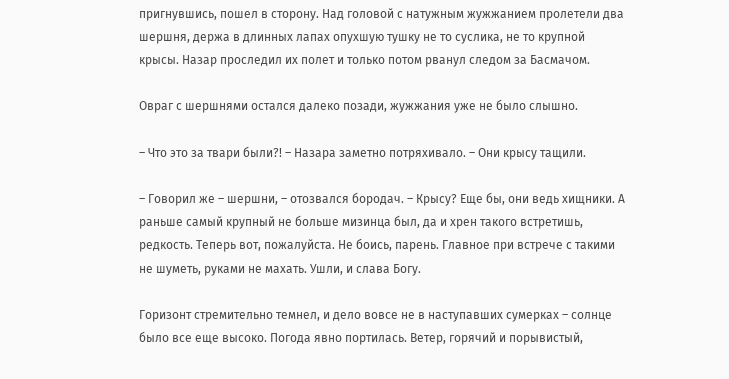пригнувшись, пошел в сторону. Над головой с натужным жужжанием пролетели два шершня, держа в длинных лапах опухшую тушку не то суслика, не то крупной крысы. Назар проследил их полет и только потом рванул следом за Басмачом.

Овраг с шершнями остался далеко позади, жужжания уже не было слышно.

– Что это за твари были?! – Назара заметно потряхивало. – Они крысу тащили.

– Говорил же – шершни, – отозвался бородач. – Крысу? Еще бы, они ведь хищники. А раньше самый крупный не больше мизинца был, да и хрен такого встретишь, редкость. Теперь вот, пожалуйста. Не боись, парень. Главное при встрече с такими не шуметь, руками не махать. Ушли, и слава Богу.

Горизонт стремительно темнел, и дело вовсе не в наступавших сумерках – солнце было все еще высоко. Погода явно портилась. Ветер, горячий и порывистый,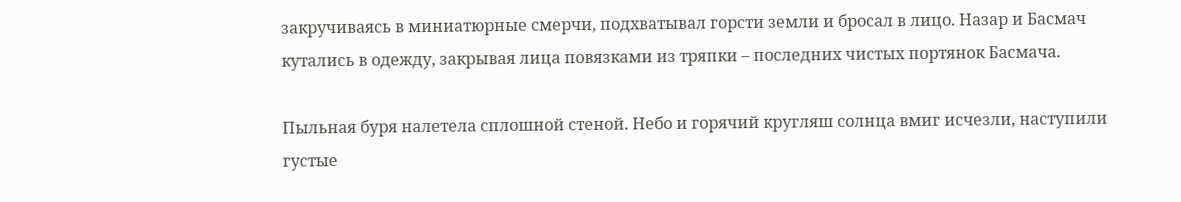закручиваясь в миниатюрные смерчи, подхватывал горсти земли и бросал в лицо. Назар и Басмач кутались в одежду, закрывая лица повязками из тряпки – последних чистых портянок Басмача.

Пыльная буря налетела сплошной стеной. Небо и горячий кругляш солнца вмиг исчезли, наступили густые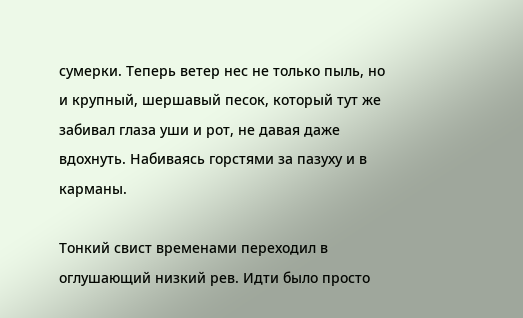сумерки. Теперь ветер нес не только пыль, но и крупный, шершавый песок, который тут же забивал глаза уши и рот, не давая даже вдохнуть. Набиваясь горстями за пазуху и в карманы.

Тонкий свист временами переходил в оглушающий низкий рев. Идти было просто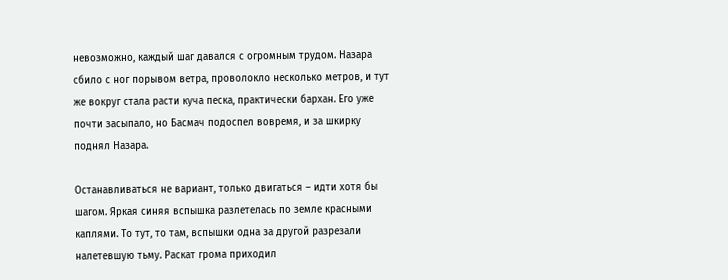невозможно, каждый шаг давался с огромным трудом. Назара сбило с ног порывом ветра, проволокло несколько метров, и тут же вокруг стала расти куча песка, практически бархан. Его уже почти засыпало, но Басмач подоспел вовремя, и за шкирку поднял Назара.

Останавливаться не вариант, только двигаться – идти хотя бы шагом. Яркая синяя вспышка разлетелась по земле красными каплями. То тут, то там, вспышки одна за другой разрезали налетевшую тьму. Раскат грома приходил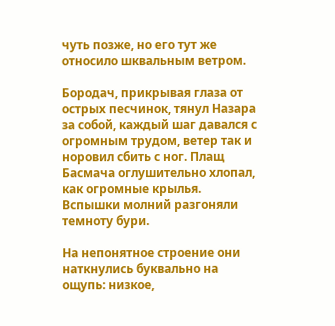чуть позже, но его тут же относило шквальным ветром.

Бородач, прикрывая глаза от острых песчинок, тянул Назара за собой, каждый шаг давался с огромным трудом, ветер так и норовил сбить с ног. Плащ Басмача оглушительно хлопал, как огромные крылья. Вспышки молний разгоняли темноту бури.

На непонятное строение они наткнулись буквально на ощупь: низкое,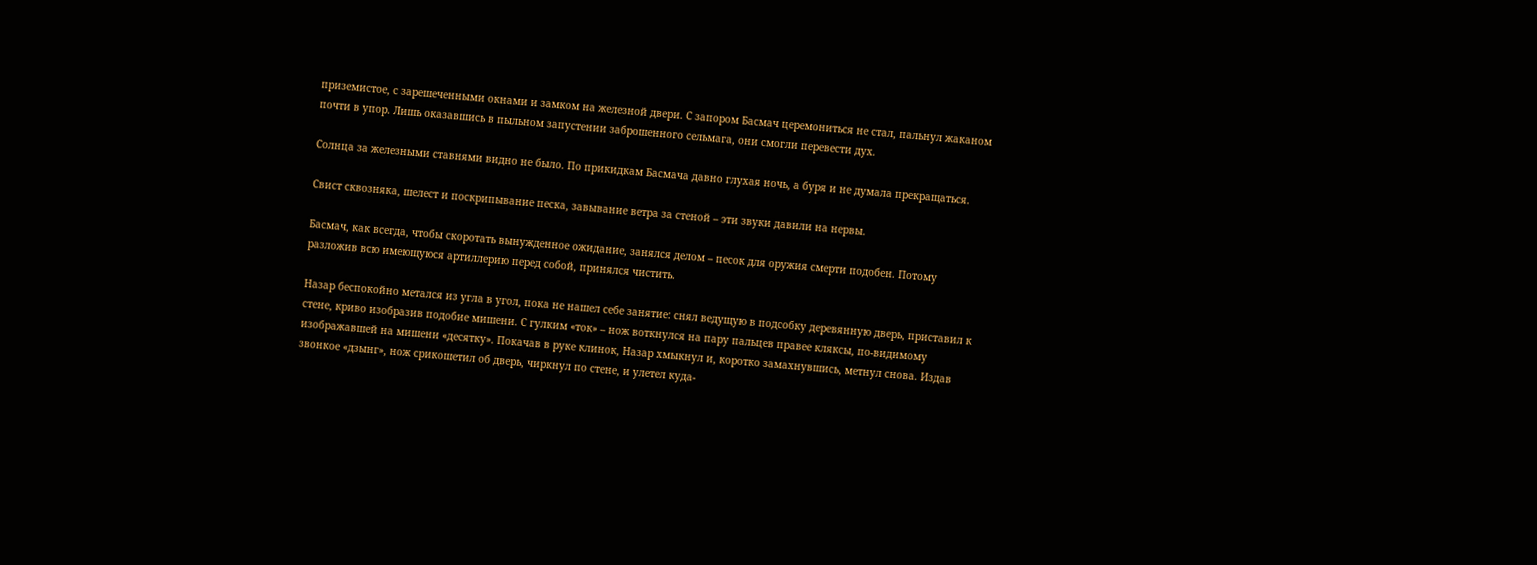приземистое, с зарешеченными окнами и замком на железной двери. С запором Басмач церемониться не стал, пальнул жаканом почти в упор. Лишь оказавшись в пыльном запустении заброшенного сельмага, они смогли перевести дух.

Солнца за железными ставнями видно не было. По прикидкам Басмача давно глухая ночь, а буря и не думала прекращаться.

Свист сквозняка, шелест и поскрипывание песка, завывание ветра за стеной – эти звуки давили на нервы.

Басмач, как всегда, чтобы скоротать вынужденное ожидание, занялся делом – песок для оружия смерти подобен. Потому разложив всю имеющуюся артиллерию перед собой, принялся чистить.

Назар беспокойно метался из угла в угол, пока не нашел себе занятие: снял ведущую в подсобку деревянную дверь, приставил к стене, криво изобразив подобие мишени. С гулким «ток» – нож воткнулся на пару пальцев правее кляксы, по-видимому изображавшей на мишени «десятку». Покачав в руке клинок, Назар хмыкнул и, коротко замахнувшись, метнул снова. Издав звонкое «дзынг», нож срикошетил об дверь, чиркнул по стене, и улетел куда-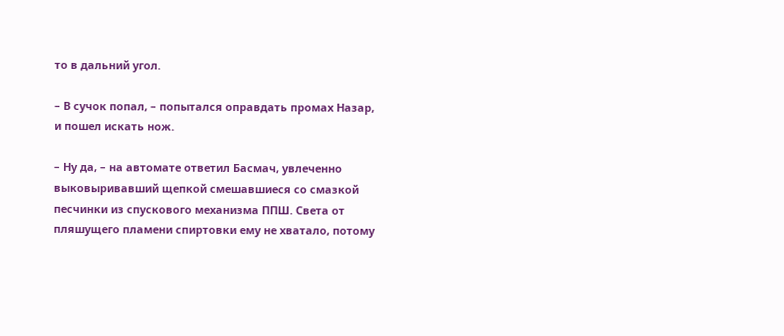то в дальний угол.

– В сучок попал, – попытался оправдать промах Назар, и пошел искать нож.

– Ну да, – на автомате ответил Басмач, увлеченно выковыривавший щепкой смешавшиеся со смазкой песчинки из спускового механизма ППШ. Света от пляшущего пламени спиртовки ему не хватало, потому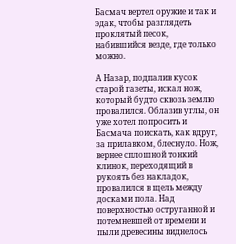Басмач вертел оружие и так и эдак, чтобы разглядеть проклятый песок, набившийся везде, где только можно.

А Назар, подпалив кусок старой газеты, искал нож, который будто сквозь землю провалился. Облазив углы, он уже хотел попросить и Басмача поискать, как вдруг, за прилавком, блеснуло. Нож, вернее сплошной тонкий клинок, переходящий в рукоять без накладок, провалился в щель между досками пола. Над поверхностью оструганной и потемневшей от времени и пыли древесины виднелось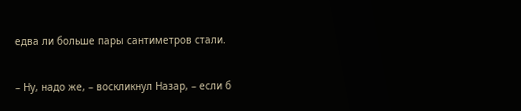едва ли больше пары сантиметров стали.

– Ну, надо же, – воскликнул Назар, – если б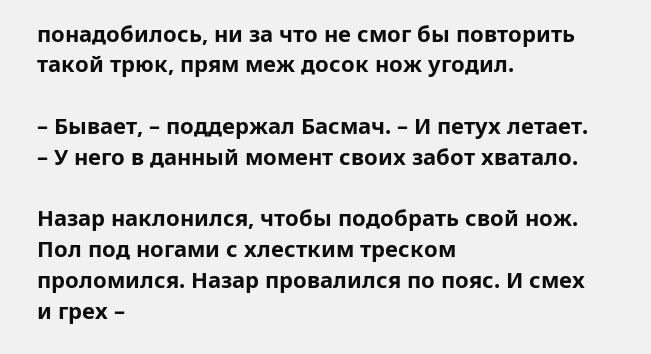понадобилось, ни за что не смог бы повторить такой трюк, прям меж досок нож угодил.

– Бывает, – поддержал Басмач. – И петух летает. – У него в данный момент своих забот хватало.

Назар наклонился, чтобы подобрать свой нож. Пол под ногами с хлестким треском проломился. Назар провалился по пояс. И смех и грех –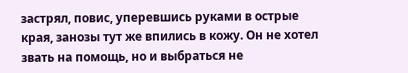застрял, повис, уперевшись руками в острые края, занозы тут же впились в кожу. Он не хотел звать на помощь, но и выбраться не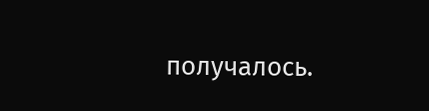получалось.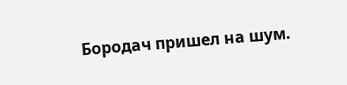Бородач пришел на шум.